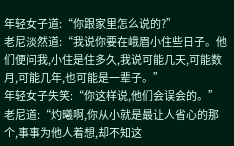年轻女子道:“你跟家里怎么说的?”
老尼淡然道:“我说你要在峨眉小住些日子。他们便问我,小住是住多久,我说可能几天,可能数月,可能几年,也可能是一辈子。”
年轻女子失笑:“你这样说,他们会误会的。”
老尼道:“灼曦啊,你从小就是最让人省心的那个,事事为他人着想,却不知这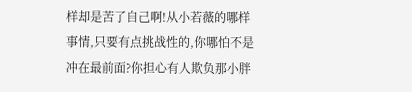样却是苦了自己啊!从小若薇的哪样事情,只要有点挑战性的,你哪怕不是冲在最前面?你担心有人欺负那小胖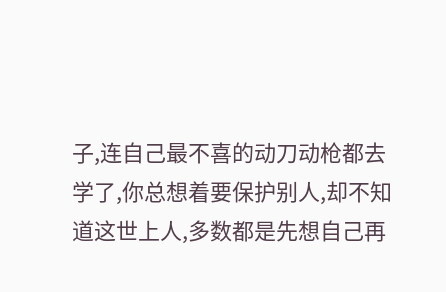子,连自己最不喜的动刀动枪都去学了,你总想着要保护别人,却不知道这世上人,多数都是先想自己再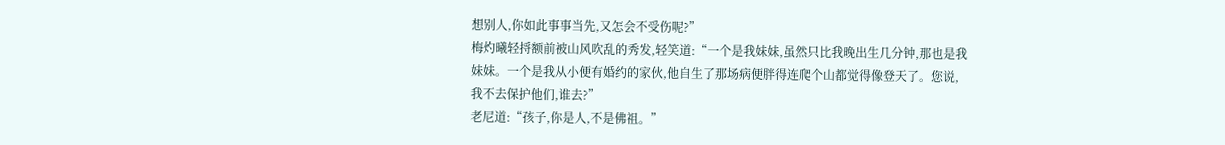想别人,你如此事事当先,又怎会不受伤呢?”
梅灼曦轻捋额前被山风吹乱的秀发,轻笑道:“一个是我妹妹,虽然只比我晚出生几分钟,那也是我妹妹。一个是我从小便有婚约的家伙,他自生了那场病便胖得连爬个山都觉得像登天了。您说,我不去保护他们,谁去?”
老尼道:“孩子,你是人,不是佛祖。”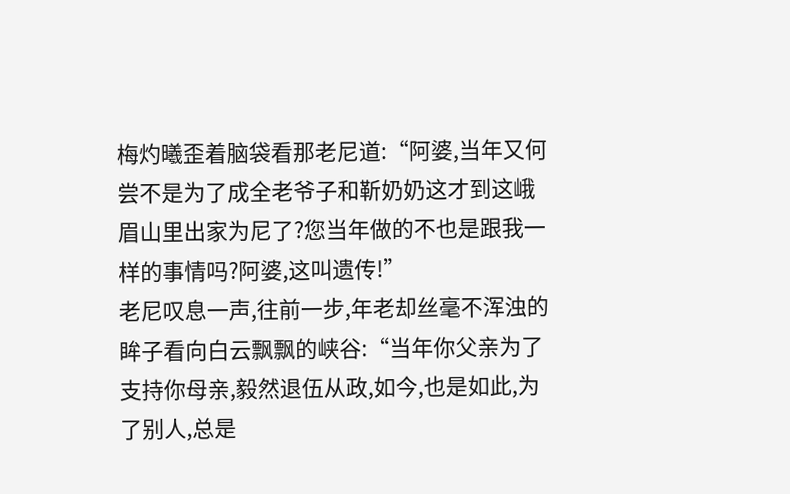梅灼曦歪着脑袋看那老尼道:“阿婆,当年又何尝不是为了成全老爷子和靳奶奶这才到这峨眉山里出家为尼了?您当年做的不也是跟我一样的事情吗?阿婆,这叫遗传!”
老尼叹息一声,往前一步,年老却丝毫不浑浊的眸子看向白云飘飘的峡谷:“当年你父亲为了支持你母亲,毅然退伍从政,如今,也是如此,为了别人,总是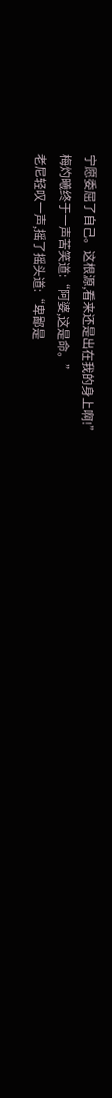宁愿委屈了自己。这根源,看来还是出在我的身上啊!”
梅灼曦终于一声苦笑道:“阿婆,这是命。”
老尼轻叹一声,摇了摇头道:“卑鄙是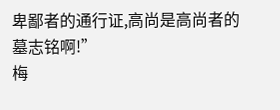卑鄙者的通行证,高尚是高尚者的墓志铭啊!”
梅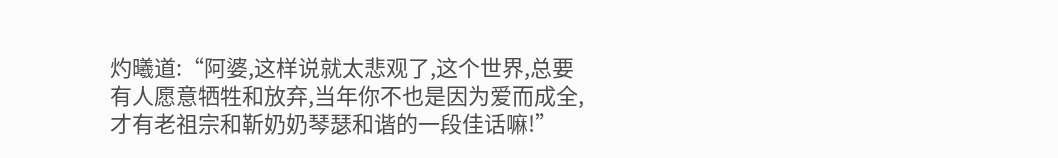灼曦道:“阿婆,这样说就太悲观了,这个世界,总要有人愿意牺牲和放弃,当年你不也是因为爱而成全,才有老祖宗和靳奶奶琴瑟和谐的一段佳话嘛!”